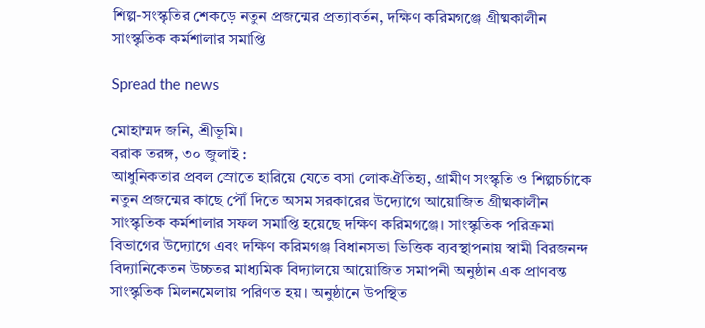শিল্প-সংস্কৃতির শেকড়ে নতুন প্রজন্মের প্রত্যাবর্তন, দক্ষিণ করিমগঞ্জে গ্রীষ্মকালীন সাংস্কৃতিক কর্মশালার সমাপ্তি

Spread the news

মোহাম্মদ জনি, শ্রীভূমি।
বরাক তরঙ্গ, ৩০ জুলাই :
আধুনিকতার প্রবল স্রোতে হারিয়ে যেতে বসা লোকঐতিহ্য, গ্রামীণ সংস্কৃতি ও শিল্পচর্চাকে নতুন প্রজন্মের কাছে পৌঁ দিতে অসম সরকারের উদ্যোগে আয়োজিত গ্রীষ্মকালীন সাংস্কৃতিক কর্মশালার সফল সমাপ্তি হয়েছে দক্ষিণ করিমগঞ্জে। সাংস্কৃতিক পরিক্রমা বিভাগের উদ্যোগে এবং দক্ষিণ করিমগঞ্জ বিধানসভা ভিত্তিক ব্যবস্থাপনায় স্বামী বিরজনন্দ বিদ্যানিকেতন উচ্চতর মাধ্যমিক বিদ্যালয়ে আয়োজিত সমাপনী অনুষ্ঠান এক প্রাণবন্ত সাংস্কৃতিক মিলনমেলায় পরিণত হয়। অনুষ্ঠানে উপস্থিত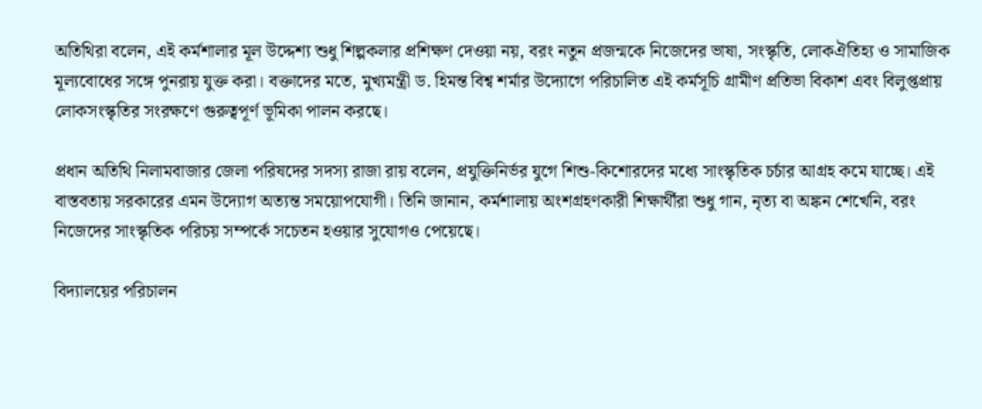অতিথিরা বলেন, এই কর্মশালার মূল উদ্দেশ্য শুধু শিল্পকলার প্রশিক্ষণ দেওয়া নয়, বরং নতুন প্রজন্মকে নিজেদের ভাষা, সংস্কৃতি, লোকঐতিহ্য ও সামাজিক মূল্যবোধের সঙ্গে পুনরায় যুক্ত করা। বক্তাদের মতে, মুখ্যমন্ত্রী ড. হিমন্ত বিশ্ব শর্মার উদ্যোগে পরিচালিত এই কর্মসূচি গ্রামীণ প্রতিভা বিকাশ এবং বিলুপ্তপ্রায় লোকসংস্কৃতির সংরক্ষণে গুরুত্বপূর্ণ ভূমিকা পালন করছে।

প্রধান অতিথি নিলামবাজার জেলা পরিষদের সদস্য রাজা রায় বলেন, প্রযুক্তিনির্ভর যুগে শিশু-কিশোরদের মধ্যে সাংস্কৃতিক চর্চার আগ্রহ কমে যাচ্ছে। এই বাস্তবতায় সরকারের এমন উদ্যোগ অত্যন্ত সময়োপযোগী। তিনি জানান, কর্মশালায় অংশগ্রহণকারী শিক্ষার্থীরা শুধু গান, নৃত্য বা অঙ্কন শেখেনি, বরং নিজেদের সাংস্কৃতিক পরিচয় সম্পর্কে সচেতন হওয়ার সুযোগও পেয়েছে।

বিদ্যালয়ের পরিচালন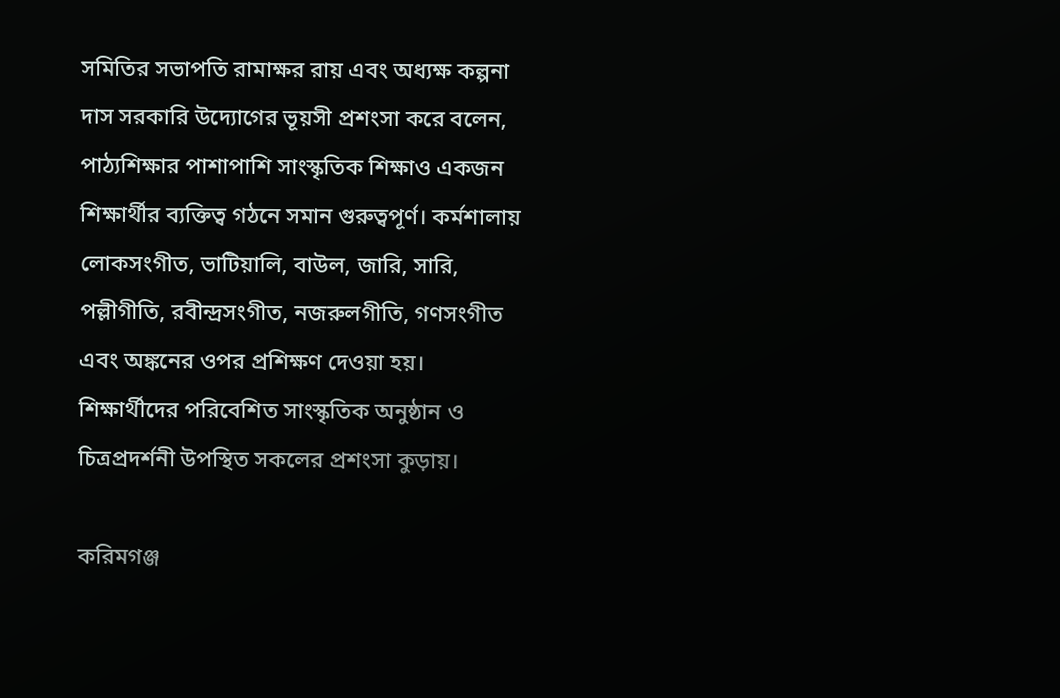সমিতির সভাপতি রামাক্ষর রায় এবং অধ্যক্ষ কল্পনা দাস সরকারি উদ্যোগের ভূয়সী প্রশংসা করে বলেন, পাঠ্যশিক্ষার পাশাপাশি সাংস্কৃতিক শিক্ষাও একজন শিক্ষার্থীর ব্যক্তিত্ব গঠনে সমান গুরুত্বপূর্ণ। কর্মশালায় লোকসংগীত, ভাটিয়ালি, বাউল, জারি, সারি, পল্লীগীতি, রবীন্দ্রসংগীত, নজরুলগীতি, গণসংগীত এবং অঙ্কনের ওপর প্রশিক্ষণ দেওয়া হয়। শিক্ষার্থীদের পরিবেশিত সাংস্কৃতিক অনুষ্ঠান ও চিত্রপ্রদর্শনী উপস্থিত সকলের প্রশংসা কুড়ায়।

করিমগঞ্জ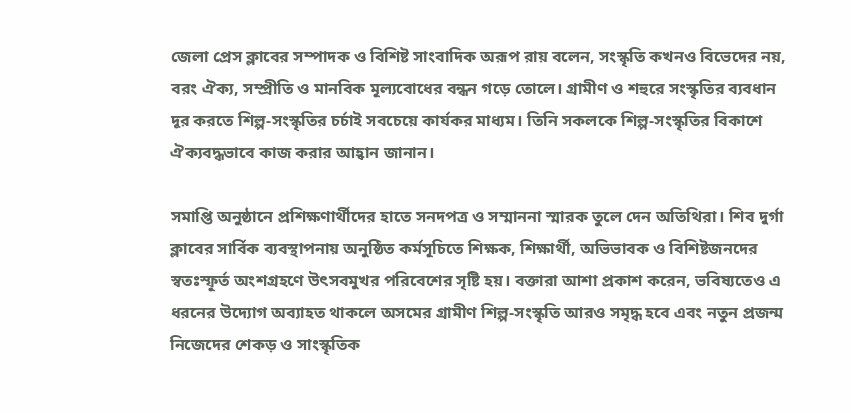জেলা প্রেস ক্লাবের সম্পাদক ও বিশিষ্ট সাংবাদিক অরূপ রায় বলেন, সংস্কৃতি কখনও বিভেদের নয়, বরং ঐক্য, সম্প্রীতি ও মানবিক মূল্যবোধের বন্ধন গড়ে তোলে। গ্রামীণ ও শহুরে সংস্কৃতির ব্যবধান দূর করতে শিল্প-সংস্কৃতির চর্চাই সবচেয়ে কার্যকর মাধ্যম। তিনি সকলকে শিল্প-সংস্কৃতির বিকাশে ঐক্যবদ্ধভাবে কাজ করার আহ্বান জানান।

সমাপ্তি অনুষ্ঠানে প্রশিক্ষণার্থীদের হাতে সনদপত্র ও সম্মাননা স্মারক তুলে দেন অতিথিরা। শিব দুর্গা ক্লাবের সার্বিক ব্যবস্থাপনায় অনুষ্ঠিত কর্মসূচিতে শিক্ষক, শিক্ষার্থী, অভিভাবক ও বিশিষ্টজনদের স্বতঃস্ফূর্ত অংশগ্রহণে উৎসবমুখর পরিবেশের সৃষ্টি হয়। বক্তারা আশা প্রকাশ করেন, ভবিষ্যতেও এ ধরনের উদ্যোগ অব্যাহত থাকলে অসমের গ্রামীণ শিল্প-সংস্কৃতি আরও সমৃদ্ধ হবে এবং নতুন প্রজন্ম নিজেদের শেকড় ও সাংস্কৃতিক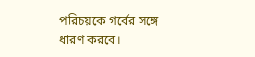পরিচয়কে গর্বের সঙ্গে ধারণ করবে।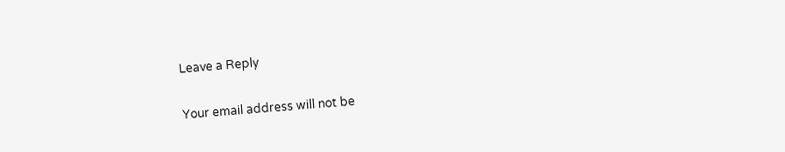Leave a Reply

Your email address will not be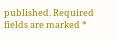published. Required fields are marked *